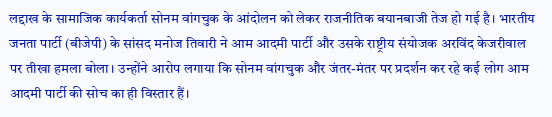लद्दाख के सामाजिक कार्यकर्ता सोनम वांगचुक के आंदोलन को लेकर राजनीतिक बयानबाजी तेज हो गई है। भारतीय जनता पार्टी (बीजेपी) के सांसद मनोज तिवारी ने आम आदमी पार्टी और उसके राष्ट्रीय संयोजक अरविंद केजरीवाल पर तीखा हमला बोला। उन्होंने आरोप लगाया कि सोनम वांगचुक और जंतर-मंतर पर प्रदर्शन कर रहे कई लोग आम आदमी पार्टी की सोच का ही विस्तार हैं।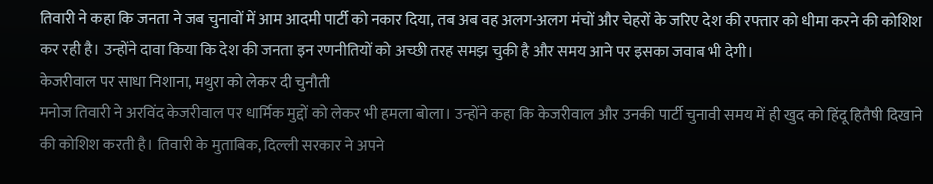तिवारी ने कहा कि जनता ने जब चुनावों में आम आदमी पार्टी को नकार दिया, तब अब वह अलग-अलग मंचों और चेहरों के जरिए देश की रफ्तार को धीमा करने की कोशिश कर रही है। उन्होंने दावा किया कि देश की जनता इन रणनीतियों को अच्छी तरह समझ चुकी है और समय आने पर इसका जवाब भी देगी।
केजरीवाल पर साधा निशाना, मथुरा को लेकर दी चुनौती
मनोज तिवारी ने अरविंद केजरीवाल पर धार्मिक मुद्दों को लेकर भी हमला बोला। उन्होंने कहा कि केजरीवाल और उनकी पार्टी चुनावी समय में ही खुद को हिंदू हितैषी दिखाने की कोशिश करती है। तिवारी के मुताबिक, दिल्ली सरकार ने अपने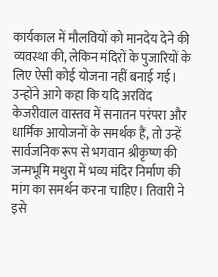कार्यकाल में मौलवियों को मानदेय देने की व्यवस्था की, लेकिन मंदिरों के पुजारियों के लिए ऐसी कोई योजना नहीं बनाई गई।
उन्होंने आगे कहा कि यदि अरविंद केजरीवाल वास्तव में सनातन परंपरा और धार्मिक आयोजनों के समर्थक हैं, तो उन्हें सार्वजनिक रूप से भगवान श्रीकृष्ण की जन्मभूमि मथुरा में भव्य मंदिर निर्माण की मांग का समर्थन करना चाहिए। तिवारी ने इसे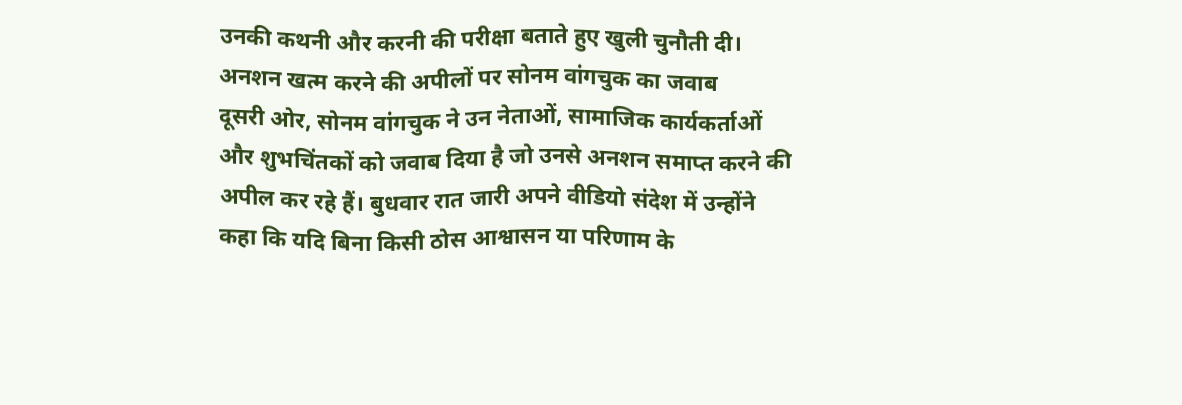उनकी कथनी और करनी की परीक्षा बताते हुए खुली चुनौती दी।
अनशन खत्म करने की अपीलों पर सोनम वांगचुक का जवाब
दूसरी ओर, सोनम वांगचुक ने उन नेताओं, सामाजिक कार्यकर्ताओं और शुभचिंतकों को जवाब दिया है जो उनसे अनशन समाप्त करने की अपील कर रहे हैं। बुधवार रात जारी अपने वीडियो संदेश में उन्होंने कहा कि यदि बिना किसी ठोस आश्वासन या परिणाम के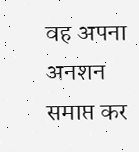वह अपना अनशन समाप्त कर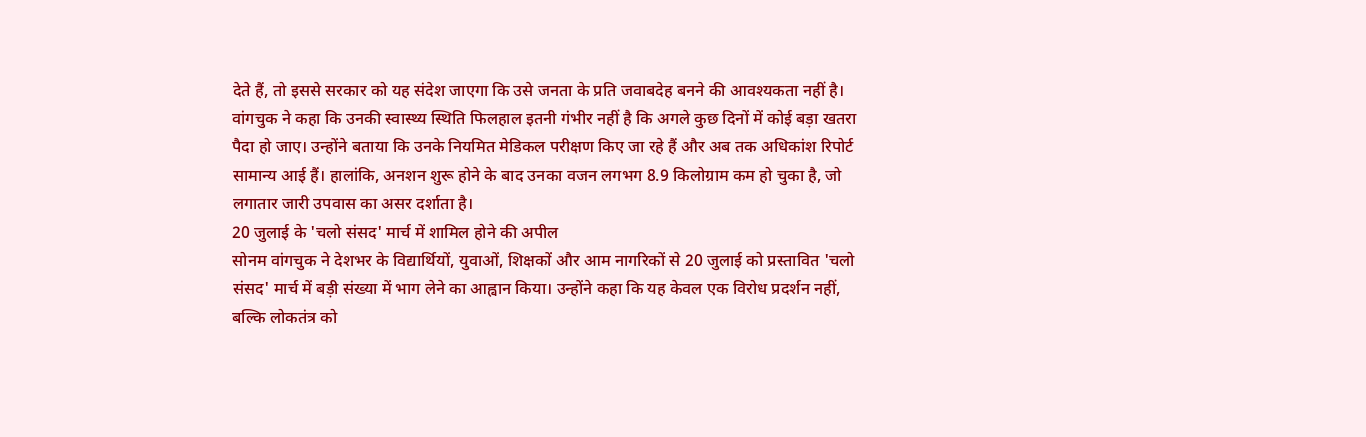देते हैं, तो इससे सरकार को यह संदेश जाएगा कि उसे जनता के प्रति जवाबदेह बनने की आवश्यकता नहीं है।
वांगचुक ने कहा कि उनकी स्वास्थ्य स्थिति फिलहाल इतनी गंभीर नहीं है कि अगले कुछ दिनों में कोई बड़ा खतरा पैदा हो जाए। उन्होंने बताया कि उनके नियमित मेडिकल परीक्षण किए जा रहे हैं और अब तक अधिकांश रिपोर्ट सामान्य आई हैं। हालांकि, अनशन शुरू होने के बाद उनका वजन लगभग 8.9 किलोग्राम कम हो चुका है, जो लगातार जारी उपवास का असर दर्शाता है।
20 जुलाई के 'चलो संसद' मार्च में शामिल होने की अपील
सोनम वांगचुक ने देशभर के विद्यार्थियों, युवाओं, शिक्षकों और आम नागरिकों से 20 जुलाई को प्रस्तावित 'चलो संसद' मार्च में बड़ी संख्या में भाग लेने का आह्वान किया। उन्होंने कहा कि यह केवल एक विरोध प्रदर्शन नहीं, बल्कि लोकतंत्र को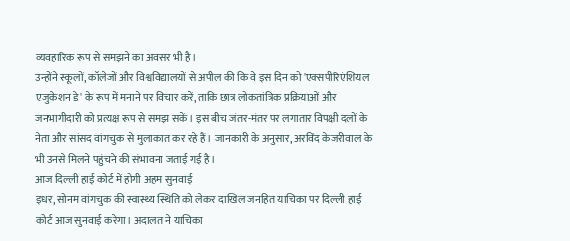व्यवहारिक रूप से समझने का अवसर भी है।
उन्होंने स्कूलों, कॉलेजों और विश्वविद्यालयों से अपील की कि वे इस दिन को 'एक्सपीरिएंशियल एजुकेशन डे' के रूप में मनाने पर विचार करें, ताकि छात्र लोकतांत्रिक प्रक्रियाओं और जनभागीदारी को प्रत्यक्ष रूप से समझ सकें। इस बीच जंतर-मंतर पर लगातार विपक्षी दलों के नेता और सांसद वांगचुक से मुलाकात कर रहे हैं। जानकारी के अनुसार, अरविंद केजरीवाल के भी उनसे मिलने पहुंचने की संभावना जताई गई है।
आज दिल्ली हाई कोर्ट में होगी अहम सुनवाई
इधर, सोनम वांगचुक की स्वास्थ्य स्थिति को लेकर दाखिल जनहित याचिका पर दिल्ली हाई कोर्ट आज सुनवाई करेगा। अदालत ने याचिका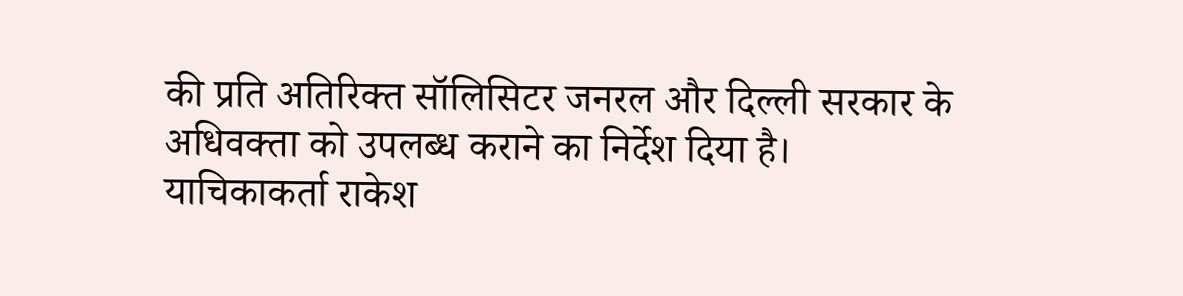की प्रति अतिरिक्त सॉलिसिटर जनरल और दिल्ली सरकार के अधिवक्ता को उपलब्ध कराने का निर्देश दिया है।
याचिकाकर्ता राकेश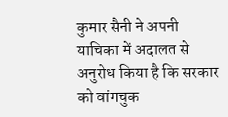कुमार सैनी ने अपनी याचिका में अदालत से अनुरोध किया है कि सरकार को वांगचुक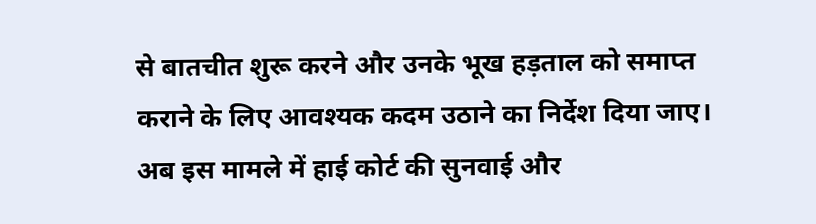से बातचीत शुरू करने और उनके भूख हड़ताल को समाप्त कराने के लिए आवश्यक कदम उठाने का निर्देश दिया जाए। अब इस मामले में हाई कोर्ट की सुनवाई और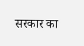सरकार का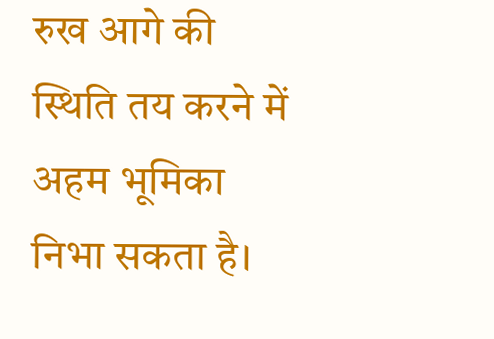रुख आगे की स्थिति तय करने में अहम भूमिका निभा सकता है।